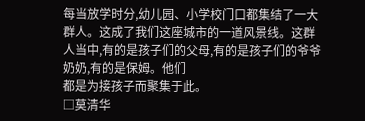每当放学时分,幼儿园、小学校门口都集结了一大群人。这成了我们这座城市的一道风景线。这群人当中,有的是孩子们的父母,有的是孩子们的爷爷奶奶,有的是保姆。他们
都是为接孩子而聚集于此。
□莫清华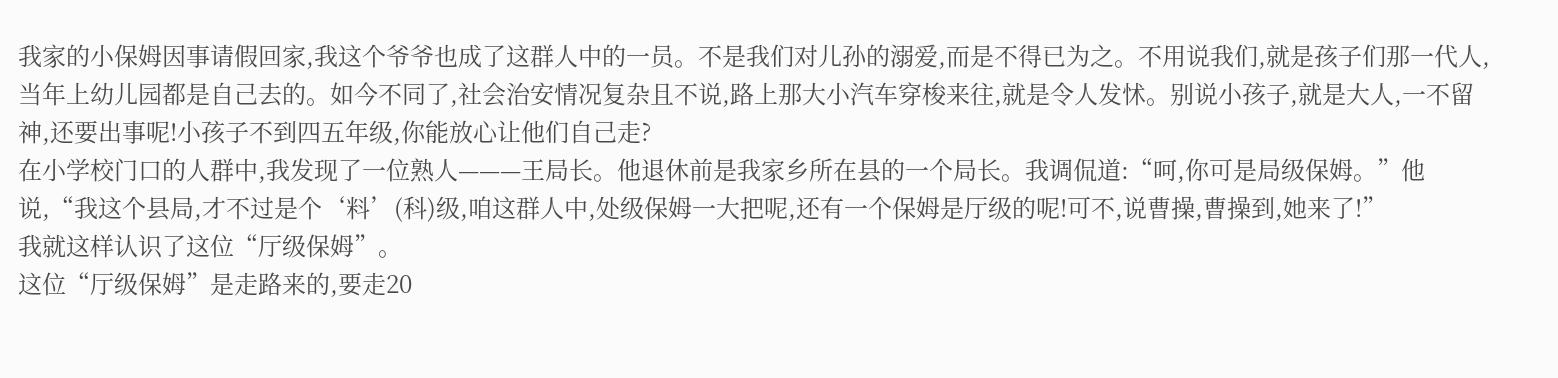我家的小保姆因事请假回家,我这个爷爷也成了这群人中的一员。不是我们对儿孙的溺爱,而是不得已为之。不用说我们,就是孩子们那一代人,当年上幼儿园都是自己去的。如今不同了,社会治安情况复杂且不说,路上那大小汽车穿梭来往,就是令人发怵。别说小孩子,就是大人,一不留神,还要出事呢!小孩子不到四五年级,你能放心让他们自己走?
在小学校门口的人群中,我发现了一位熟人———王局长。他退休前是我家乡所在县的一个局长。我调侃道:“呵,你可是局级保姆。”他说,“我这个县局,才不过是个‘料’(科)级,咱这群人中,处级保姆一大把呢,还有一个保姆是厅级的呢!可不,说曹操,曹操到,她来了!”
我就这样认识了这位“厅级保姆”。
这位“厅级保姆”是走路来的,要走20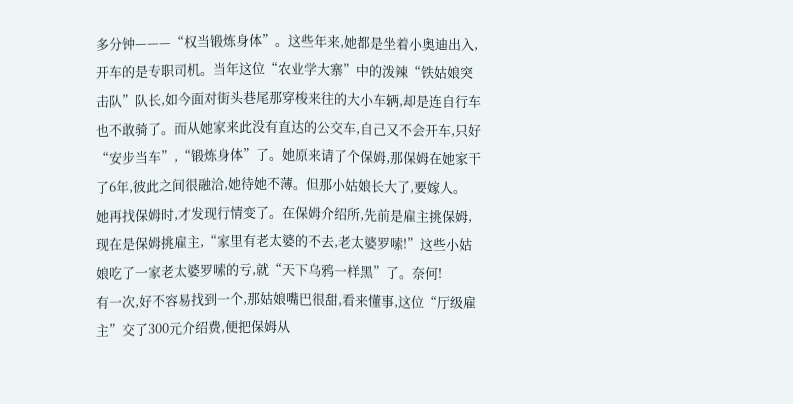多分钟———“权当锻炼身体”。这些年来,她都是坐着小奥迪出入,开车的是专职司机。当年这位“农业学大寨”中的泼辣“铁姑娘突击队”队长,如今面对街头巷尾那穿梭来往的大小车辆,却是连自行车也不敢骑了。而从她家来此没有直达的公交车,自己又不会开车,只好“安步当车”,“锻炼身体”了。她原来请了个保姆,那保姆在她家干了6年,彼此之间很融洽,她待她不薄。但那小姑娘长大了,要嫁人。
她再找保姆时,才发现行情变了。在保姆介绍所,先前是雇主挑保姆,现在是保姆挑雇主,“家里有老太婆的不去,老太婆罗嗦!”这些小姑娘吃了一家老太婆罗嗦的亏,就“天下乌鸦一样黑”了。奈何!
有一次,好不容易找到一个,那姑娘嘴巴很甜,看来懂事,这位“厅级雇主”交了300元介绍费,便把保姆从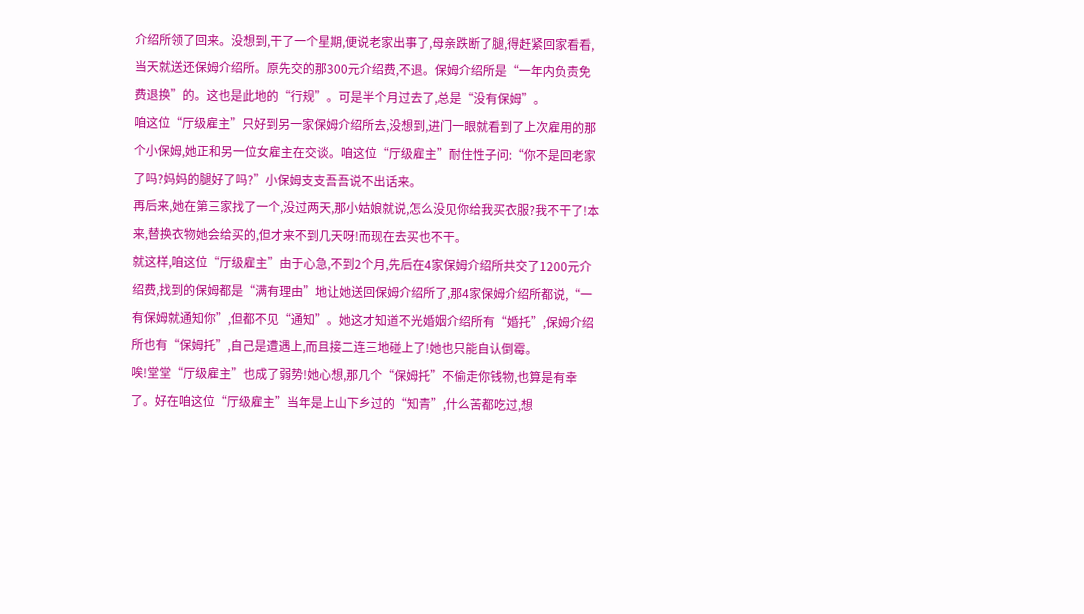介绍所领了回来。没想到,干了一个星期,便说老家出事了,母亲跌断了腿,得赶紧回家看看,当天就送还保姆介绍所。原先交的那300元介绍费,不退。保姆介绍所是“一年内负责免费退换”的。这也是此地的“行规”。可是半个月过去了,总是“没有保姆”。
咱这位“厅级雇主”只好到另一家保姆介绍所去,没想到,进门一眼就看到了上次雇用的那个小保姆,她正和另一位女雇主在交谈。咱这位“厅级雇主”耐住性子问:“你不是回老家了吗?妈妈的腿好了吗?”小保姆支支吾吾说不出话来。
再后来,她在第三家找了一个,没过两天,那小姑娘就说,怎么没见你给我买衣服?我不干了!本来,替换衣物她会给买的,但才来不到几天呀!而现在去买也不干。
就这样,咱这位“厅级雇主”由于心急,不到2个月,先后在4家保姆介绍所共交了1200元介绍费,找到的保姆都是“满有理由”地让她送回保姆介绍所了,那4家保姆介绍所都说,“一有保姆就通知你”,但都不见“通知”。她这才知道不光婚姻介绍所有“婚托”,保姆介绍所也有“保姆托”,自己是遭遇上,而且接二连三地碰上了!她也只能自认倒霉。
唉!堂堂“厅级雇主”也成了弱势!她心想,那几个“保姆托”不偷走你钱物,也算是有幸了。好在咱这位“厅级雇主”当年是上山下乡过的“知青”,什么苦都吃过,想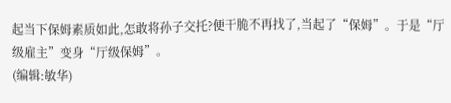起当下保姆素质如此,怎敢将孙子交托?便干脆不再找了,当起了“保姆”。于是“厅级雇主”变身“厅级保姆”。
(编辑:敏华)